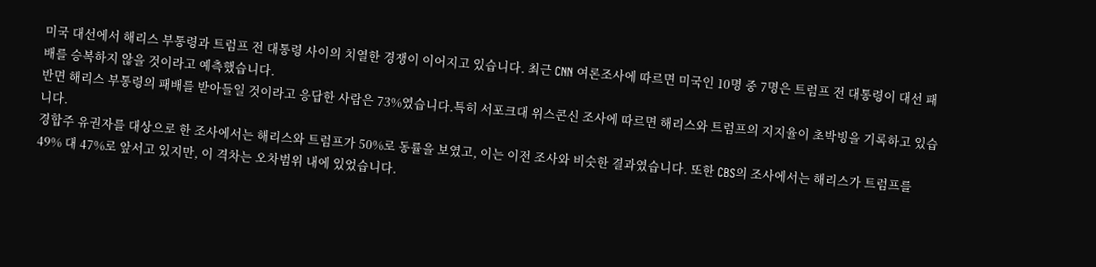미국 대선에서 해리스 부통령과 트럼프 전 대통령 사이의 치열한 경쟁이 이어지고 있습니다. 최근 CNN 여론조사에 따르면 미국인 10명 중 7명은 트럼프 전 대통령이 대선 패배를 승복하지 않을 것이라고 예측했습니다.
반면 해리스 부통령의 패배를 받아들일 것이라고 응답한 사람은 73%였습니다.특히 서포크대 위스콘신 조사에 따르면 해리스와 트럼프의 지지율이 초박빙을 기록하고 있습니다.
경합주 유권자를 대상으로 한 조사에서는 해리스와 트럼프가 50%로 동률을 보였고, 이는 이전 조사와 비슷한 결과였습니다. 또한 CBS의 조사에서는 해리스가 트럼프를 49% 대 47%로 앞서고 있지만, 이 격차는 오차범위 내에 있었습니다.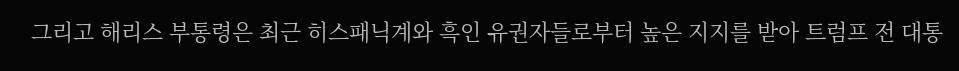그리고 해리스 부통령은 최근 히스패닉계와 흑인 유권자들로부터 높은 지지를 받아 트럼프 전 대통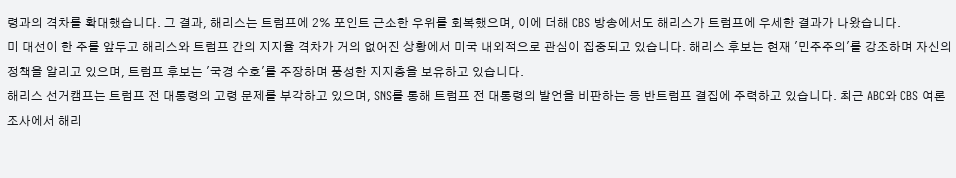령과의 격차를 확대했습니다. 그 결과, 해리스는 트럼프에 2% 포인트 근소한 우위를 회복했으며, 이에 더해 CBS 방송에서도 해리스가 트럼프에 우세한 결과가 나왔습니다.
미 대선이 한 주를 앞두고 해리스와 트럼프 간의 지지율 격차가 거의 없어진 상황에서 미국 내외적으로 관심이 집중되고 있습니다. 해리스 후보는 현재 '민주주의'를 강조하며 자신의 정책을 알리고 있으며, 트럼프 후보는 '국경 수호'를 주장하며 풍성한 지지층을 보유하고 있습니다.
해리스 선거캠프는 트럼프 전 대통령의 고령 문제를 부각하고 있으며, SNS를 통해 트럼프 전 대통령의 발언을 비판하는 등 반트럼프 결집에 주력하고 있습니다. 최근 ABC와 CBS 여론조사에서 해리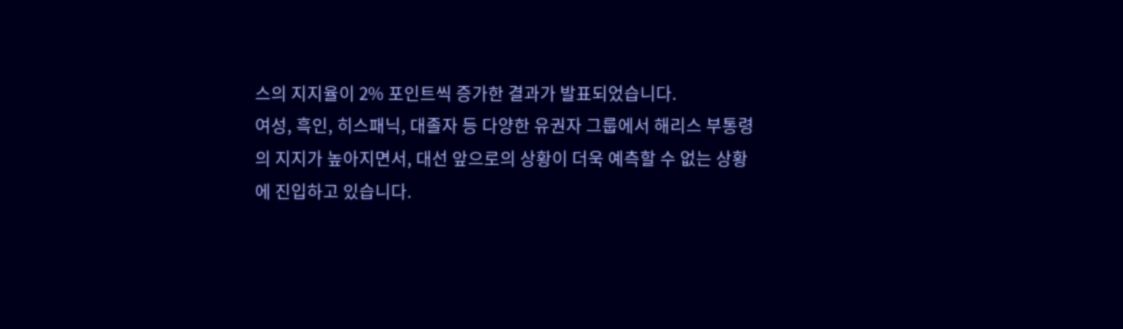스의 지지율이 2% 포인트씩 증가한 결과가 발표되었습니다.
여성, 흑인, 히스패닉, 대졸자 등 다양한 유권자 그룹에서 해리스 부통령의 지지가 높아지면서, 대선 앞으로의 상황이 더욱 예측할 수 없는 상황에 진입하고 있습니다.